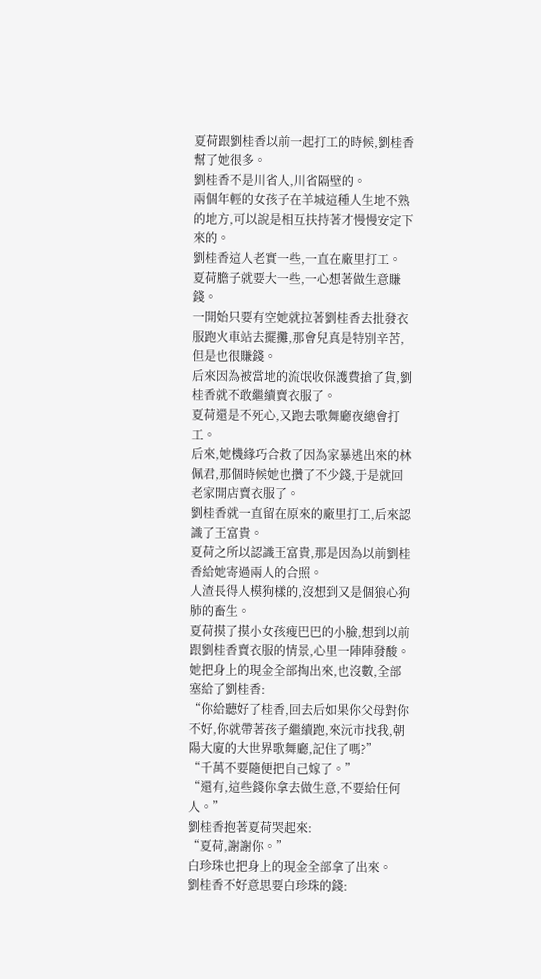夏荷跟劉桂香以前一起打工的時候,劉桂香幫了她很多。
劉桂香不是川省人,川省隔壁的。
兩個年輕的女孩子在羊城這種人生地不熟的地方,可以說是相互扶持著才慢慢安定下來的。
劉桂香這人老實一些,一直在廠里打工。
夏荷膽子就要大一些,一心想著做生意賺錢。
一開始只要有空她就拉著劉桂香去批發衣服跑火車站去擺攤,那會兒真是特別辛苦,但是也很賺錢。
后來因為被當地的流氓收保護費搶了貨,劉桂香就不敢繼續賣衣服了。
夏荷還是不死心,又跑去歌舞廳夜總會打工。
后來,她機緣巧合救了因為家暴逃出來的林佩君,那個時候她也攢了不少錢,于是就回老家開店賣衣服了。
劉桂香就一直留在原來的廠里打工,后來認識了王富貴。
夏荷之所以認識王富貴,那是因為以前劉桂香給她寄過兩人的合照。
人渣長得人模狗樣的,沒想到又是個狼心狗肺的畜生。
夏荷摸了摸小女孩瘦巴巴的小臉,想到以前跟劉桂香賣衣服的情景,心里一陣陣發酸。
她把身上的現金全部掏出來,也沒數,全部塞給了劉桂香:
“你給聽好了桂香,回去后如果你父母對你不好,你就帶著孩子繼續跑,來沅市找我,朝陽大廈的大世界歌舞廳,記住了嗎?”
“千萬不要隨便把自己嫁了。”
“還有,這些錢你拿去做生意,不要給任何人。”
劉桂香抱著夏荷哭起來:
“夏荷,謝謝你。”
白珍珠也把身上的現金全部拿了出來。
劉桂香不好意思要白珍珠的錢: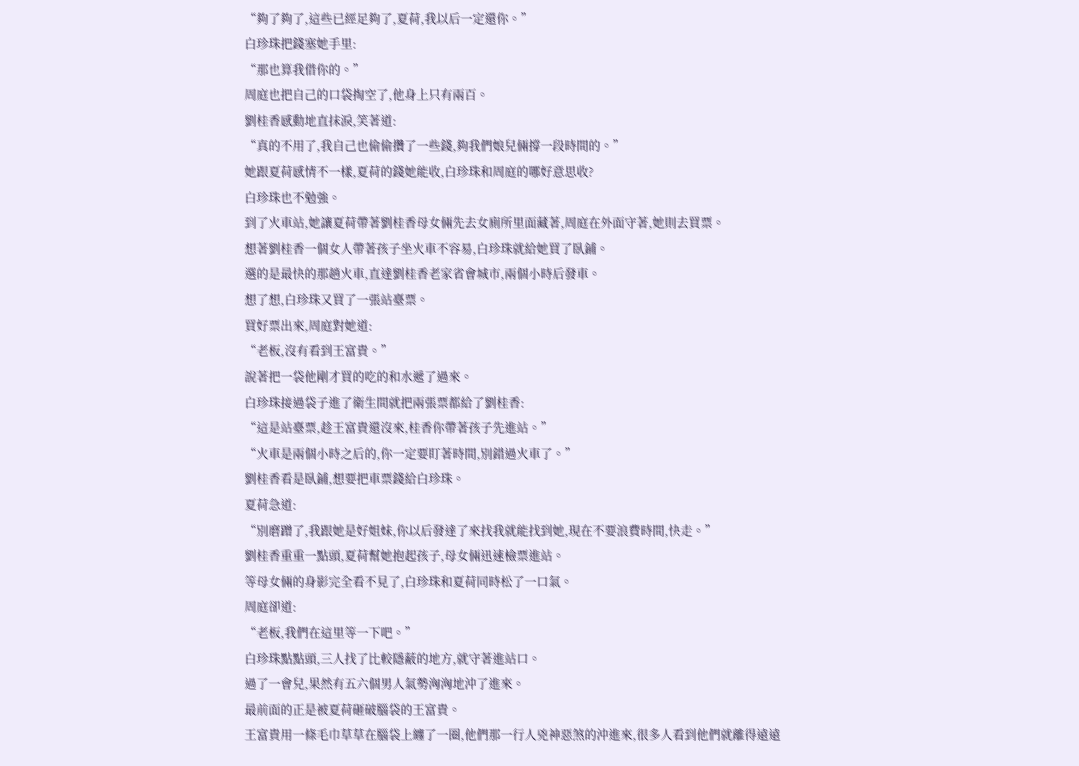“夠了夠了,這些已經足夠了,夏荷,我以后一定還你。”
白珍珠把錢塞她手里:
“那也算我借你的。”
周庭也把自己的口袋掏空了,他身上只有兩百。
劉桂香感動地直抹淚,笑著道:
“真的不用了,我自己也偷偷攢了一些錢,夠我們娘兒倆撐一段時間的。”
她跟夏荷感情不一樣,夏荷的錢她能收,白珍珠和周庭的哪好意思收?
白珍珠也不勉強。
到了火車站,她讓夏荷帶著劉桂香母女倆先去女廁所里面藏著,周庭在外面守著,她則去買票。
想著劉桂香一個女人帶著孩子坐火車不容易,白珍珠就給她買了臥鋪。
選的是最快的那趟火車,直達劉桂香老家省會城市,兩個小時后發車。
想了想,白珍珠又買了一張站臺票。
買好票出來,周庭對她道:
“老板,沒有看到王富貴。”
說著把一袋他剛才買的吃的和水遞了過來。
白珍珠接過袋子進了衛生間就把兩張票都給了劉桂香:
“這是站臺票,趁王富貴還沒來,桂香你帶著孩子先進站。”
“火車是兩個小時之后的,你一定要盯著時間,別錯過火車了。”
劉桂香看是臥鋪,想要把車票錢給白珍珠。
夏荷急道:
“別磨蹭了,我跟她是好姐妹,你以后發達了來找我就能找到她,現在不要浪費時間,快走。”
劉桂香重重一點頭,夏荷幫她抱起孩子,母女倆迅速檢票進站。
等母女倆的身影完全看不見了,白珍珠和夏荷同時松了一口氣。
周庭卻道:
“老板,我們在這里等一下吧。”
白珍珠點點頭,三人找了比較隱蔽的地方,就守著進站口。
過了一會兒,果然有五六個男人氣勢洶洶地沖了進來。
最前面的正是被夏荷砸破腦袋的王富貴。
王富貴用一條毛巾草草在腦袋上纏了一圈,他們那一行人兇神惡煞的沖進來,很多人看到他們就離得遠遠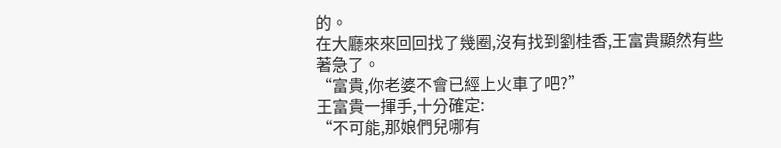的。
在大廳來來回回找了幾圈,沒有找到劉桂香,王富貴顯然有些著急了。
“富貴,你老婆不會已經上火車了吧?”
王富貴一揮手,十分確定:
“不可能,那娘們兒哪有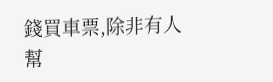錢買車票,除非有人幫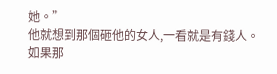她。”
他就想到那個砸他的女人,一看就是有錢人。
如果那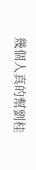幾個人真的幫劉桂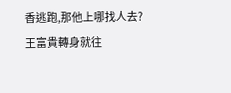香逃跑,那他上哪找人去?
王富貴轉身就往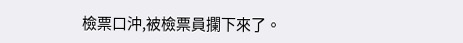檢票口沖,被檢票員攔下來了。